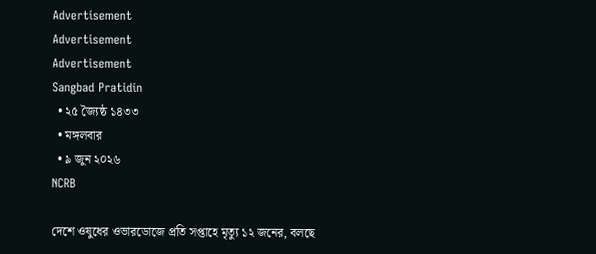Advertisement
Advertisement
Advertisement
Sangbad Pratidin
  • ২৫ জ্যৈষ্ঠ ১৪৩৩
  • মঙ্গলবার
  • ৯ জুন ২০২৬
NCRB

দেশে ওষুধের ওভারডোজে প্রতি সপ্তাহে মৃত্যু ১২ জনের, বলছে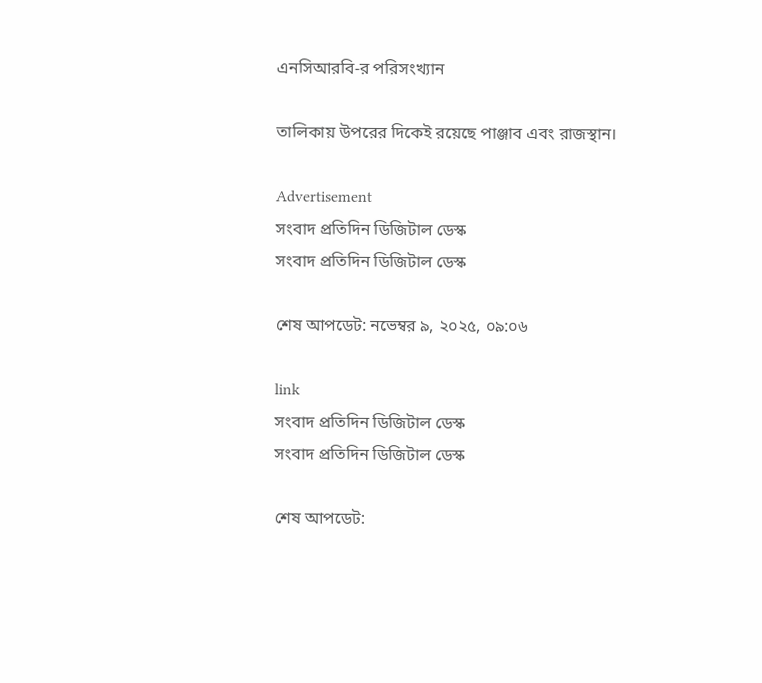এনসিআরবি-র পরিসংখ্যান

তালিকায় উপরের দিকেই রয়েছে পাঞ্জাব এবং রাজস্থান।

Advertisement
সংবাদ প্রতিদিন ডিজিটাল ডেস্ক
সংবাদ প্রতিদিন ডিজিটাল ডেস্ক

শেষ আপডেট: নভেম্বর ৯, ২০২৫, ০৯:০৬

link
সংবাদ প্রতিদিন ডিজিটাল ডেস্ক
সংবাদ প্রতিদিন ডিজিটাল ডেস্ক

শেষ আপডেট: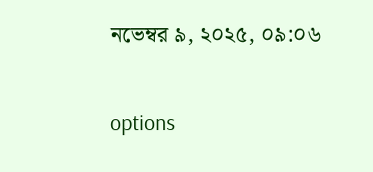নভেম্বর ৯, ২০২৫, ০৯:০৬

options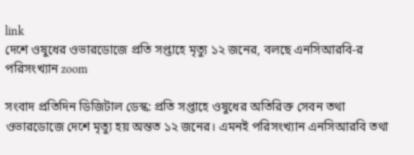link
দেশে ওষুধের ওভারডোজে প্রতি সপ্তাহে মৃত্যু ১২ জনের, বলছে এনসিআরবি-র পরিসংখ্যান zoom

সংবাদ প্রতিদিন ডিজিটাল ডেস্ক: প্রতি সপ্তাহে ওষুধের অতিরিক্ত সেবন তথা ওভারডোজে দেশে মৃত্যু হয় অন্তত ১২ জনের। এমনই পরিসংখ‌্যান এনসিআরবি তথা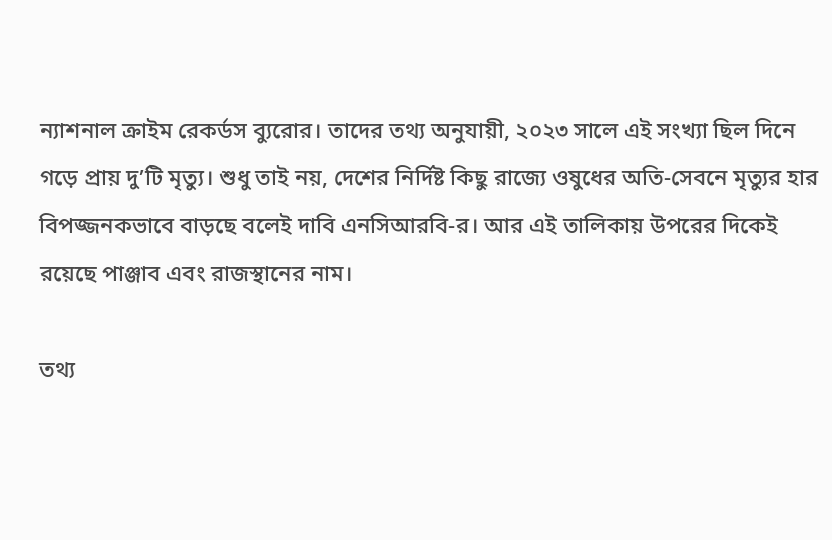ন‌্যাশনাল ক্রাইম রেকর্ডস ব্যুরোর। তাদের তথ‌্য অনুযায়ী, ২০২৩ সালে এই সংখ‌্যা ছিল দিনে গড়ে প্রায় দু’টি মৃত্যু। শুধু তাই নয়, দেশের নির্দিষ্ট কিছু রাজ্যে ওষুধের অতি-সেবনে মৃত্যুর হার বিপজ্জনকভাবে বাড়ছে বলেই দাবি এনসিআরবি-র। আর এই তালিকায় উপরের দিকেই রয়েছে পাঞ্জাব এবং রাজস্থানের নাম।

তথ‌্য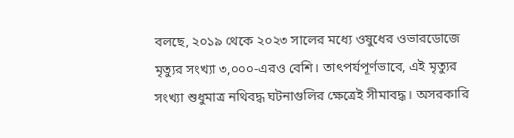বলছে, ২০১৯ থেকে ২০২৩ সালের মধ্যে ওষুধের ওভারডোজে মৃত্যুর সংখ‌্যা ৩,০০০-এরও বেশি। তাৎপর্যপূর্ণভাবে, এই মৃত্যুর সংখ‌্যা শুধুমাত্র নথিবদ্ধ ঘটনাগুলির ক্ষেত্রেই সীমাবদ্ধ। অসরকারি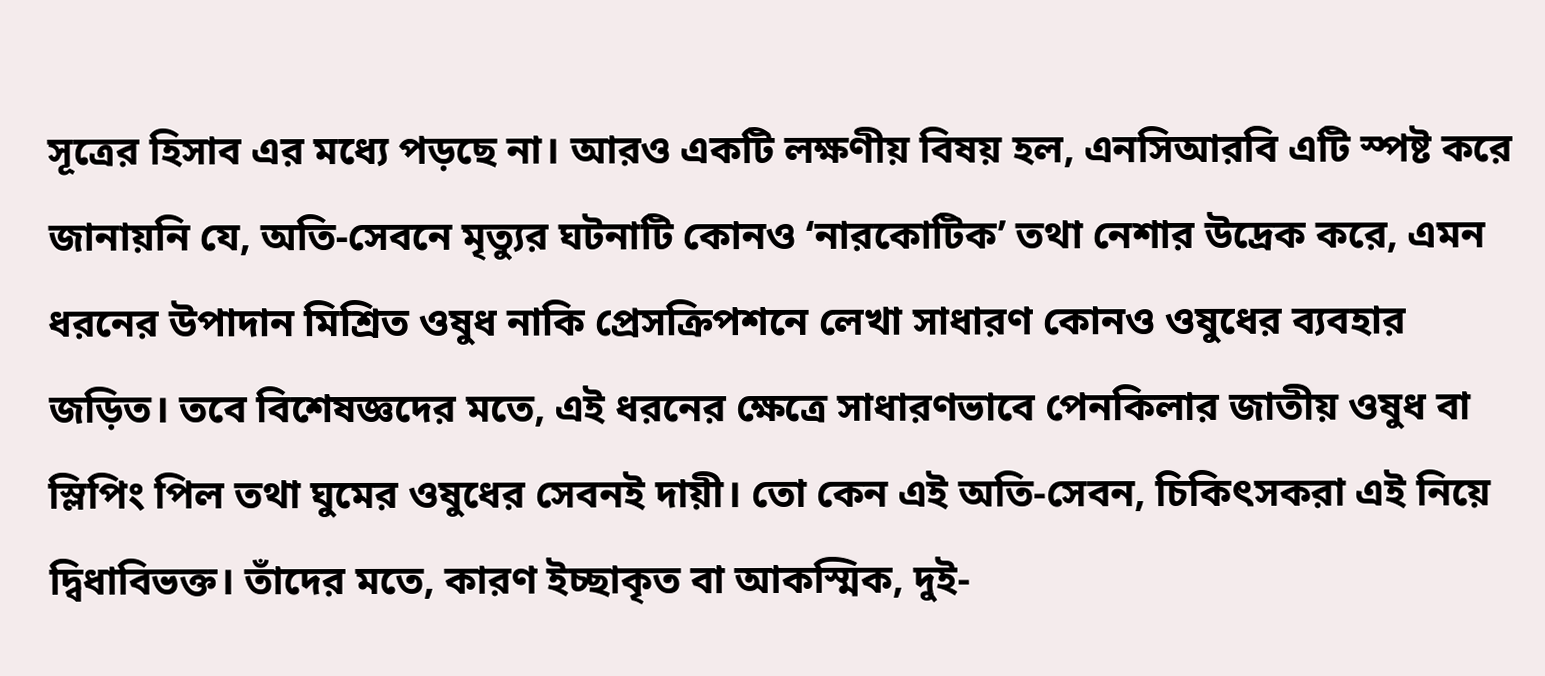সূত্রের হিসাব এর মধ্যে পড়ছে না। আরও একটি লক্ষ‌ণীয় বিষয় হল, এনসিআরবি এটি স্পষ্ট করে জানায়নি যে, অতি-সেবনে মৃত্যুর ঘটনাটি কোনও ‘নারকোটিক’ তথা নেশার উদ্রেক করে, এমন ধরনের উপাদান মিশ্রিত ওষুধ নাকি প্রেসক্রিপশনে লেখা সাধারণ কোনও ওষুধের ব‌্যবহার জড়িত। তবে বিশেষজ্ঞদের মতে, এই ধরনের ক্ষেত্রে সাধারণভাবে পেনকিলার জাতীয় ওষুধ বা স্লিপিং পিল তথা ঘুমের ওষুধের সেবনই দায়ী। তো কেন এই অতি-সেবন, চিকিৎসকরা এই নিয়ে দ্বিধাবিভক্ত। তাঁদের মতে, কারণ ইচ্ছাকৃত বা আকস্মিক, দুই-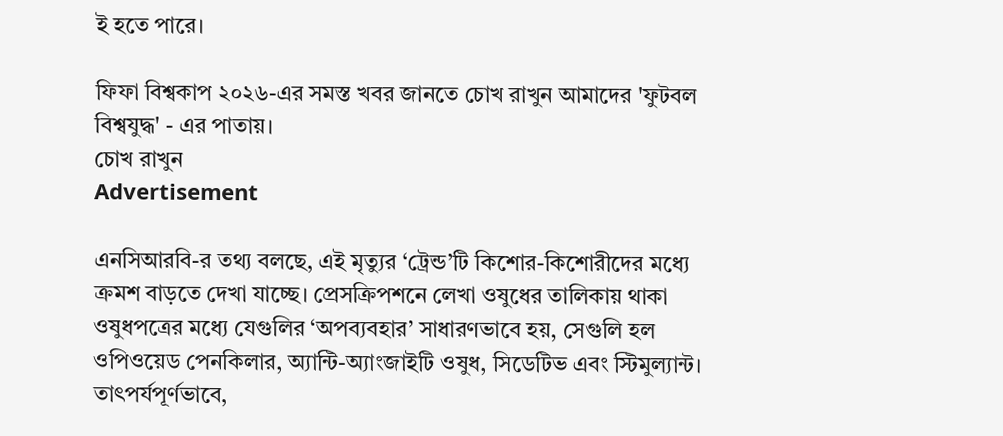ই হতে পারে।

ফিফা বিশ্বকাপ ২০২৬-এর সমস্ত খবর জানতে চোখ রাখুন আমাদের 'ফুটবল বিশ্বযুদ্ধ' - এর পাতায়।
চোখ রাখুন
Advertisement

এনসিআরবি-র তথ‌্য বলছে, এই মৃত্যুর ‘ট্রেন্ড’টি কিশোর-কিশোরীদের মধ্যে ক্রমশ বাড়তে দেখা যাচ্ছে। প্রেসক্রিপশনে লেখা ওষুধের তালিকায় থাকা ওষুধপত্রের মধ্যে যেগুলির ‘অপব‌্যবহার’ সাধারণভাবে হয়, সেগুলি হল ওপিওয়েড পেনকিলার, অ‌্যান্টি-অ‌্যাংজাইটি ওষুধ, সিডেটিভ এবং স্টিম‌ুল‌্যান্ট। তাৎপর্যপূর্ণভাবে,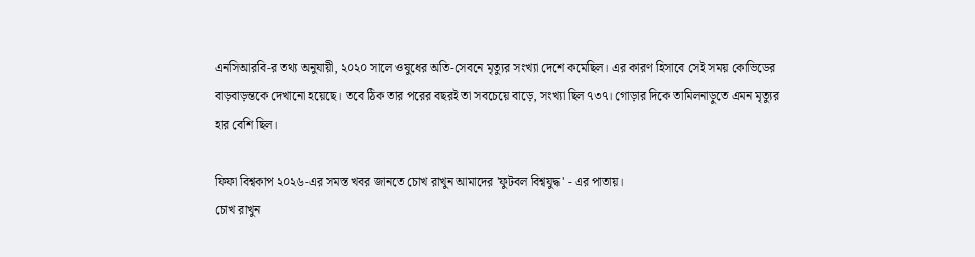এনসিআরবি-র তথ‌্য অনুযায়ী, ২০২০ সালে ওষুধের অতি-সেবনে মৃত্যুর সংখ‌্যা দেশে কমেছিল। এর কারণ হিসাবে সেই সময় কোভিডের বাড়বাড়ন্তকে দেখানো হয়েছে। তবে ঠিক তার পরের বছরই তা সবচেয়ে বাড়ে, সংখ‌্যা ছিল ৭৩৭। গোড়ার দিকে তামিলনাড়ুতে এমন মৃত্যুর হার বেশি ছিল।

ফিফা বিশ্বকাপ ২০২৬-এর সমস্ত খবর জানতে চোখ রাখুন আমাদের 'ফুটবল বিশ্বযুদ্ধ' - এর পাতায়।
চোখ রাখুন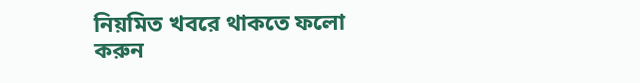নিয়মিত খবরে থাকতে ফলো করুন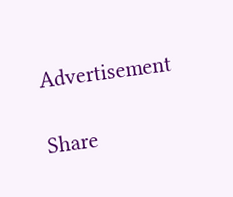Advertisement

Share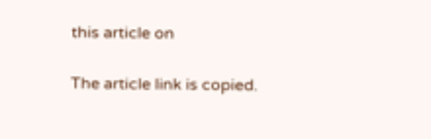this article on

The article link is copied.